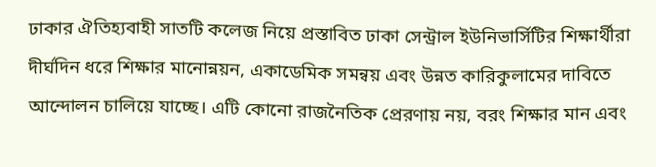ঢাকার ঐতিহ্যবাহী সাতটি কলেজ নিয়ে প্রস্তাবিত ঢাকা সেন্ট্রাল ইউনিভার্সিটির শিক্ষার্থীরা দীর্ঘদিন ধরে শিক্ষার মানোন্নয়ন, একাডেমিক সমন্বয় এবং উন্নত কারিকুলামের দাবিতে আন্দোলন চালিয়ে যাচ্ছে। এটি কোনো রাজনৈতিক প্রেরণায় নয়, বরং শিক্ষার মান এবং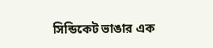সিন্ডিকেট ভাঙার এক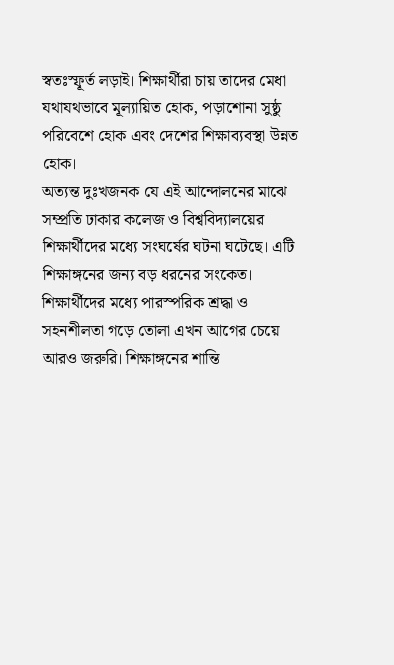স্বতঃস্ফূর্ত লড়াই। শিক্ষার্থীরা চায় তাদের মেধা যথাযথভাবে মূল্যায়িত হোক, পড়াশোনা সুষ্ঠু পরিবেশে হোক এবং দেশের শিক্ষাব্যবস্থা উন্নত হোক।
অত্যন্ত দুঃখজনক যে এই আন্দোলনের মাঝে সম্প্রতি ঢাকার কলেজ ও বিশ্ববিদ্যালয়ের শিক্ষার্থীদের মধ্যে সংঘর্ষের ঘটনা ঘটেছে। এটি শিক্ষাঙ্গনের জন্য বড় ধরনের সংকেত। শিক্ষার্থীদের মধ্যে পারস্পরিক শ্রদ্ধা ও সহনশীলতা গড়ে তোলা এখন আগের চেয়ে আরও জরুরি। শিক্ষাঙ্গনের শান্তি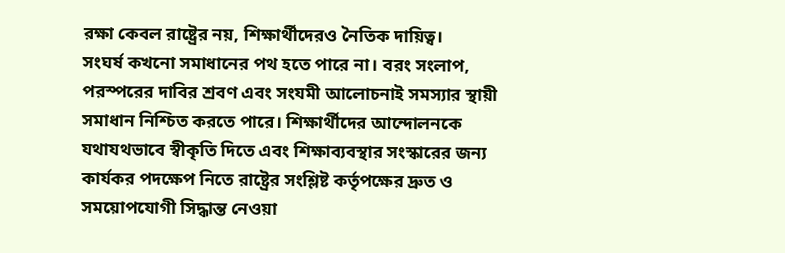রক্ষা কেবল রাষ্ট্রের নয়, শিক্ষার্থীদেরও নৈতিক দায়িত্ব।
সংঘর্ষ কখনো সমাধানের পথ হতে পারে না। বরং সংলাপ, পরস্পরের দাবির শ্রবণ এবং সংযমী আলোচনাই সমস্যার স্থায়ী সমাধান নিশ্চিত করতে পারে। শিক্ষার্থীদের আন্দোলনকে যথাযথভাবে স্বীকৃতি দিতে এবং শিক্ষাব্যবস্থার সংস্কারের জন্য কার্যকর পদক্ষেপ নিতে রাষ্ট্রের সংশ্লিষ্ট কর্তৃপক্ষের দ্রুত ও সময়োপযোগী সিদ্ধান্ত নেওয়া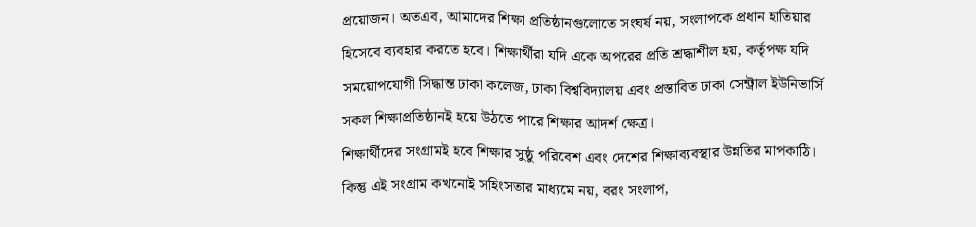প্রয়োজন। অতএব, আমাদের শিক্ষা প্রতিষ্ঠানগুলোতে সংঘর্ষ নয়, সংলাপকে প্রধান হাতিয়ার হিসেবে ব্যবহার করতে হবে। শিক্ষার্থীরা যদি একে অপরের প্রতি শ্রদ্ধাশীল হয়, কর্তৃপক্ষ যদি সময়োপযোগী সিদ্ধান্ত ঢাকা কলেজ, ঢাকা বিশ্ববিদ্যালয় এবং প্রস্তাবিত ঢাকা সেন্ট্রাল ইউনিভার্সি সকল শিক্ষাপ্রতিষ্ঠানই হয়ে উঠতে পারে শিক্ষার আদর্শ ক্ষেত্র।
শিক্ষার্থীদের সংগ্রামই হবে শিক্ষার সুষ্ঠু পরিবেশ এবং দেশের শিক্ষাব্যবস্থার উন্নতির মাপকাঠি। কিন্তু এই সংগ্রাম কখনোই সহিংসতার মাধ্যমে নয়, বরং সংলাপ,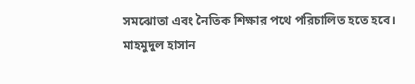সমঝোতা এবং নৈতিক শিক্ষার পথে পরিচালিত হতে হবে।
মাহমুদুল হাসান